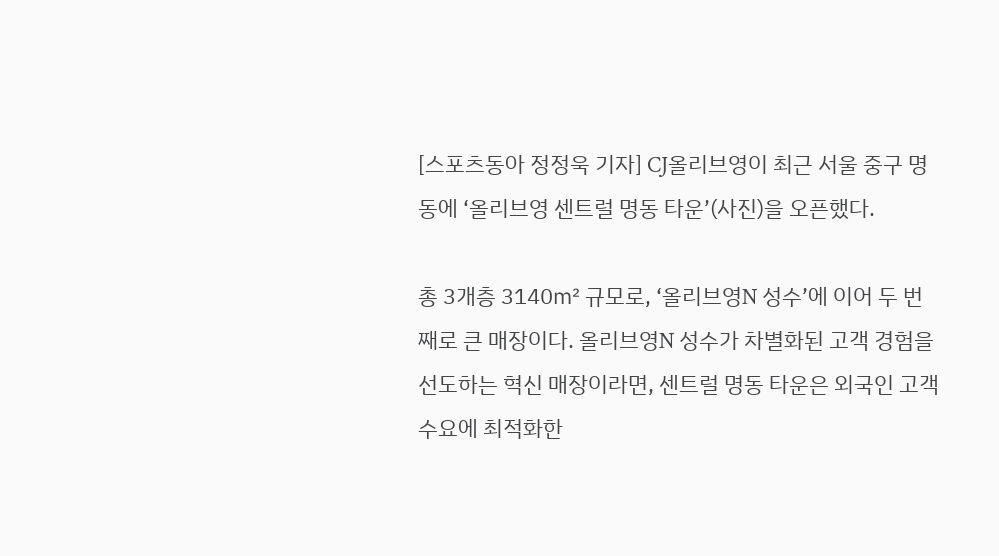[스포츠동아 정정욱 기자] CJ올리브영이 최근 서울 중구 명동에 ‘올리브영 센트럴 명동 타운’(사진)을 오픈했다.

총 3개층 3140㎡ 규모로, ‘올리브영N 성수’에 이어 두 번째로 큰 매장이다. 올리브영N 성수가 차별화된 고객 경험을 선도하는 혁신 매장이라면, 센트럴 명동 타운은 외국인 고객 수요에 최적화한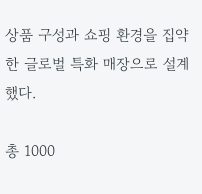상품 구성과 쇼핑 환경을 집약한 글로벌 특화 매장으로 설계했다.

총 1000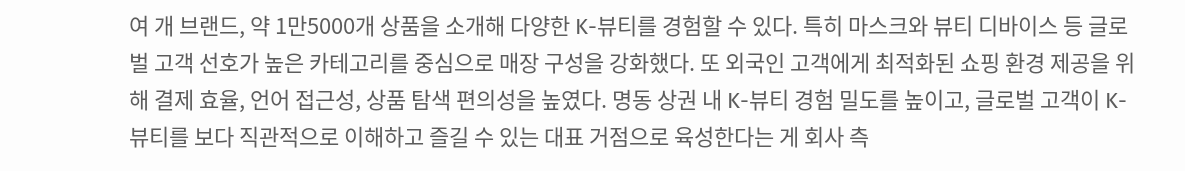여 개 브랜드, 약 1만5000개 상품을 소개해 다양한 K-뷰티를 경험할 수 있다. 특히 마스크와 뷰티 디바이스 등 글로벌 고객 선호가 높은 카테고리를 중심으로 매장 구성을 강화했다. 또 외국인 고객에게 최적화된 쇼핑 환경 제공을 위해 결제 효율, 언어 접근성, 상품 탐색 편의성을 높였다. 명동 상권 내 K-뷰티 경험 밀도를 높이고, 글로벌 고객이 K-뷰티를 보다 직관적으로 이해하고 즐길 수 있는 대표 거점으로 육성한다는 게 회사 측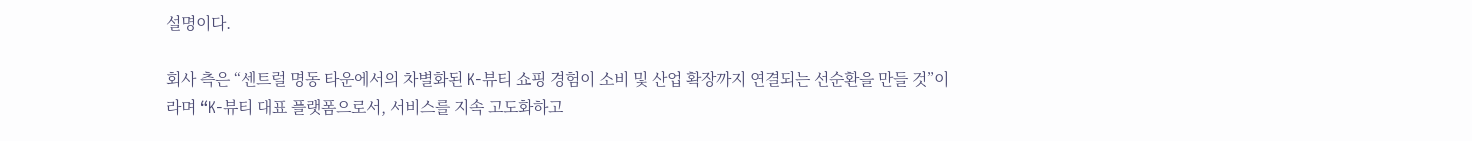설명이다.

회사 측은 “센트럴 명동 타운에서의 차별화된 K-뷰티 쇼핑 경험이 소비 및 산업 확장까지 연결되는 선순환을 만들 것”이라며 “K-뷰티 대표 플랫폼으로서, 서비스를 지속 고도화하고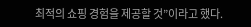최적의 쇼핑 경험을 제공할 것”이라고 했다.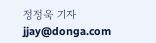정정욱 기자 jjay@donga.com